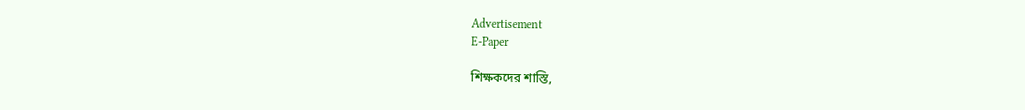Advertisement
E-Paper

শিক্ষকদের শাস্তি,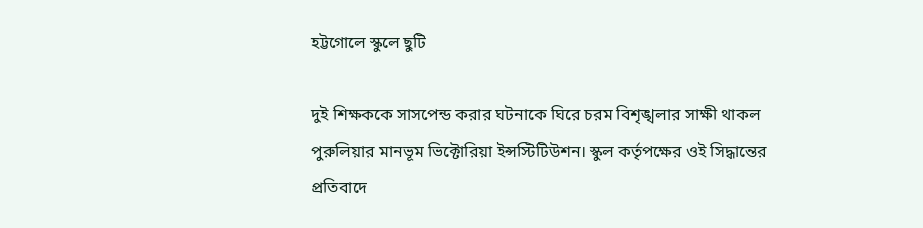হট্টগোলে স্কুলে ছুটি

দুই শিক্ষককে সাসপেন্ড করার ঘটনাকে ঘিরে চরম বিশৃঙ্খলার সাক্ষী থাকল পুরুলিয়ার মানভূম ভিক্টোরিয়া ইন্সস্টিটিউশন। স্কুল কর্তৃপক্ষের ওই সিদ্ধান্তের প্রতিবাদে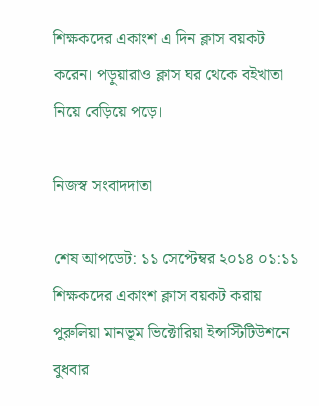শিক্ষকদের একাংশ এ দিন ক্লাস বয়কট করেন। পড়ুয়ারাও ক্লাস ঘর থেকে বইখাতা নিয়ে বেড়িয়ে পড়ে।

নিজস্ব সংবাদদাতা

শেষ আপডেট: ১১ সেপ্টেম্বর ২০১৪ ০১:১১
শিক্ষকদের একাংশ ক্লাস বয়কট করায় পুরুলিয়া মানভূম ভিক্টোরিয়া ইন্সস্টিটিউশনে বুধবার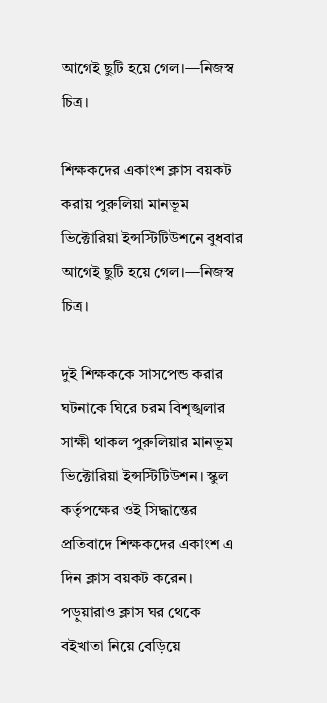আগেই ছুটি হয়ে গেল।—নিজস্ব চিত্র।

শিক্ষকদের একাংশ ক্লাস বয়কট করায় পুরুলিয়া মানভূম ভিক্টোরিয়া ইন্সস্টিটিউশনে বুধবার আগেই ছুটি হয়ে গেল।—নিজস্ব চিত্র।

দুই শিক্ষককে সাসপেন্ড করার ঘটনাকে ঘিরে চরম বিশৃঙ্খলার সাক্ষী থাকল পুরুলিয়ার মানভূম ভিক্টোরিয়া ইন্সস্টিটিউশন। স্কুল কর্তৃপক্ষের ওই সিদ্ধান্তের প্রতিবাদে শিক্ষকদের একাংশ এ দিন ক্লাস বয়কট করেন। পড়ুয়ারাও ক্লাস ঘর থেকে বইখাতা নিয়ে বেড়িয়ে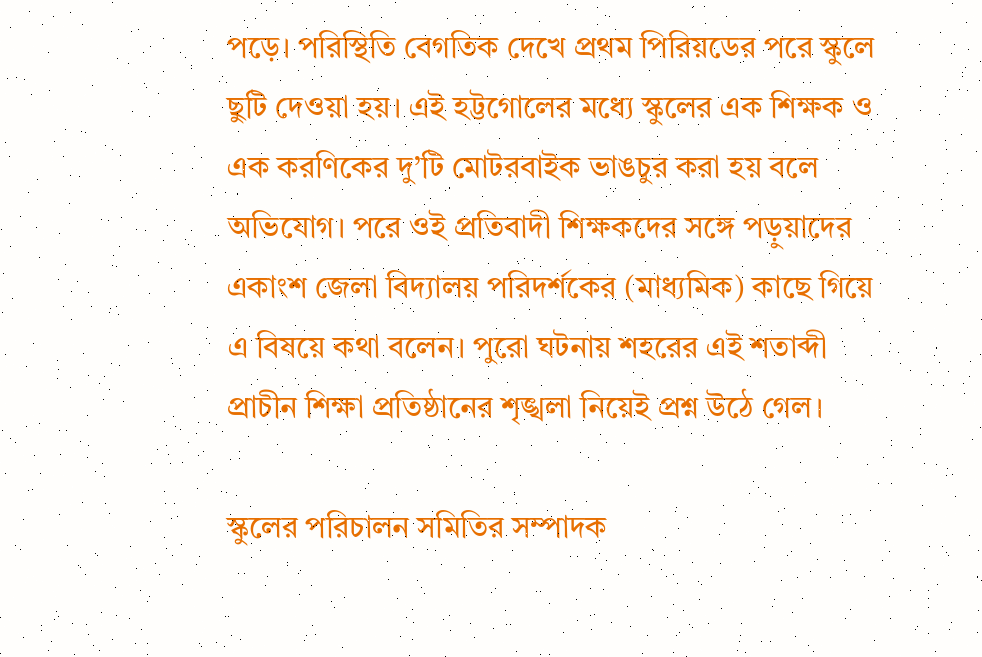পড়ে। পরিস্থিতি বেগতিক দেখে প্রথম পিরিয়ডের পরে স্কুলে ছুটি দেওয়া হয়। এই হট্টগোলের মধ্যে স্কুলের এক শিক্ষক ও এক করণিকের দু’টি মোটরবাইক ভাঙচুর করা হয় বলে অভিযোগ। পরে ওই প্রতিবাদী শিক্ষকদের সঙ্গে পড়ুয়াদের একাংশ জেলা বিদ্যালয় পরিদর্শকের (মাধ্যমিক) কাছে গিয়ে এ বিষয়ে কথা বলেন। পুরো ঘটনায় শহরের এই শতাব্দী প্রাচীন শিক্ষা প্রতিষ্ঠানের শৃঙ্খলা নিয়েই প্রশ্ন উঠে গেল।

স্কুলের পরিচালন সমিতির সম্পাদক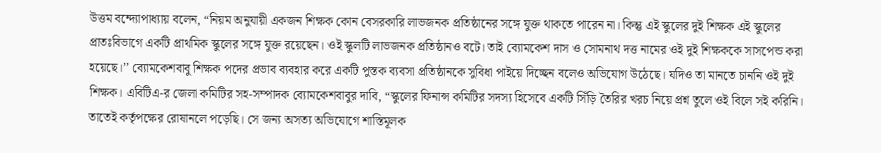উত্তম বন্দ্যোপাধ্যায় বলেন, “নিয়ম অনুযায়ী একজন শিক্ষক কোন বেসরকারি লাভজনক প্রতিষ্ঠানের সঙ্গে যুক্ত থাকতে পারেন না। কিন্তু এই স্কুলের দুই শিক্ষক এই স্কুলের প্রাতঃবিভাগে একটি প্রাথমিক স্কুলের সঙ্গে যুক্ত রয়েছেন। ওই স্কুলটি লাভজনক প্রতিষ্ঠানও বটে। তাই ব্যোমকেশ দাস ও সোমনাথ দত্ত নামের ওই দুই শিক্ষককে সাসপেন্ড করা হয়েছে।’’ ব্যোমকেশবাবু শিক্ষক পদের প্রভাব ব্যবহার করে একটি পুস্তক ব্যবসা প্রতিষ্ঠানকে সুবিধা পাইয়ে দিচ্ছেন বলেও অভিযোগ উঠেছে। যদিও তা মানতে চাননি ওই দুই শিক্ষক। এবিটিএ-র জেলা কমিটির সহ-সম্পাদক ব্যোমকেশবাবুর দাবি, “স্কুলের ফিনান্স কমিটির সদস্য হিসেবে একটি সিঁড়ি তৈরির খরচ নিয়ে প্রশ্ন তুলে ওই বিলে সই করিনি। তাতেই কর্তৃপক্ষের রোষানলে পড়েছি। সে জন্য অসত্য অভিযোগে শাস্তিমূলক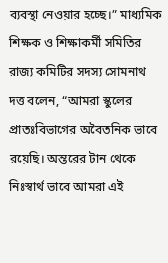ব্যবস্থা নেওয়ার হচ্ছে।” মাধ্যমিক শিক্ষক ও শিক্ষাকর্মী সমিতির রাজ্য কমিটির সদস্য সোমনাথ দত্ত বলেন, “আমরা স্কুলের প্রাতঃবিভাগের অবৈতনিক ভাবে রয়েছি। অন্তরের টান থেকে নিঃস্বার্থ ভাবে আমরা এই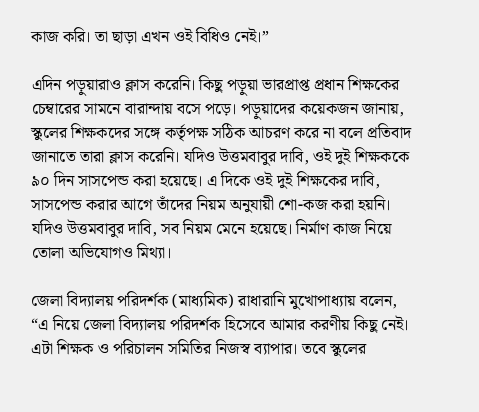কাজ করি। তা ছাড়া এখন ওই বিধিও নেই।”

এদিন পড়ুয়ারাও ক্লাস করেনি। কিছু পড়ুয়া ভারপ্রাপ্ত প্রধান শিক্ষকের চেম্বারের সামনে বারান্দায় বসে পড়ে। পড়ুয়াদের কয়েকজন জানায়, স্কুলের শিক্ষকদের সঙ্গে কর্তৃপক্ষ সঠিক আচরণ করে না বলে প্রতিবাদ জানাতে তারা ক্লাস করেনি। যদিও উত্তমবাবুর দাবি, ওই দুই শিক্ষককে ৯০ দিন সাসপেন্ড করা হয়েছে। এ দিকে ওই দুই শিক্ষকের দাবি, সাসপেন্ড করার আগে তাঁদের নিয়ম অনুযায়ী শো-কজ করা হয়নি। যদিও উত্তমবাবুর দাবি, সব নিয়ম মেনে হয়েছে। নির্মাণ কাজ নিয়ে তোলা অভিযোগও মিথ্যা।

জেলা বিদ্যালয় পরিদর্শক (মাধ্যমিক) রাধারানি মুখোপাধ্যায় বলেন, “এ নিয়ে জেলা বিদ্যালয় পরিদর্শক হিসেবে আমার করণীয় কিছু নেই। এটা শিক্ষক ও পরিচালন সমিতির নিজস্ব ব্যাপার। তবে স্কুলের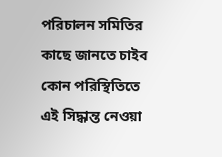পরিচালন সমিতির কাছে জানতে চাইব কোন পরিস্থিতিতে এই সিদ্ধান্ত নেওয়া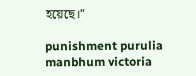হয়েছে।”

punishment purulia manbhum victoria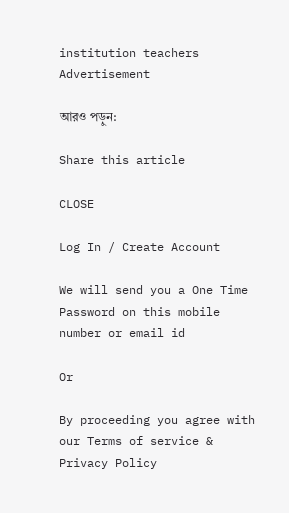institution teachers
Advertisement

আরও পড়ুন:

Share this article

CLOSE

Log In / Create Account

We will send you a One Time Password on this mobile number or email id

Or

By proceeding you agree with our Terms of service & Privacy Policy